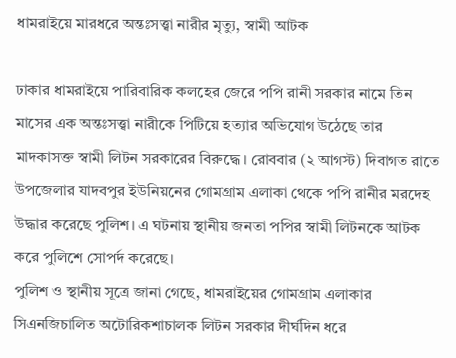ধামরাইয়ে মারধরে অন্তঃসত্ত্বা নারীর মৃত্যু, স্বামী আটক

ঢাকার ধামরাইয়ে পারিবারিক কলহের জেরে পপি রানী সরকার নামে তিন মাসের এক অন্তঃসত্ত্বা নারীকে পিটিয়ে হত্যার অভিযোগ উঠেছে তার মাদকাসক্ত স্বামী লিটন সরকারের বিরুদ্ধে। রোববার (২ আগস্ট) দিবাগত রাতে উপজেলার যাদবপুর ইউনিয়নের গোমগ্রাম এলাকা থেকে পপি রানীর মরদেহ উদ্ধার করেছে পুলিশ। এ ঘটনায় স্থানীয় জনতা পপির স্বামী লিটনকে আটক করে পুলিশে সোপর্দ করেছে।
পুলিশ ও স্থানীয় সূত্রে জানা গেছে, ধামরাইয়ের গোমগ্রাম এলাকার সিএনজিচালিত অটোরিকশাচালক লিটন সরকার দীর্ঘদিন ধরে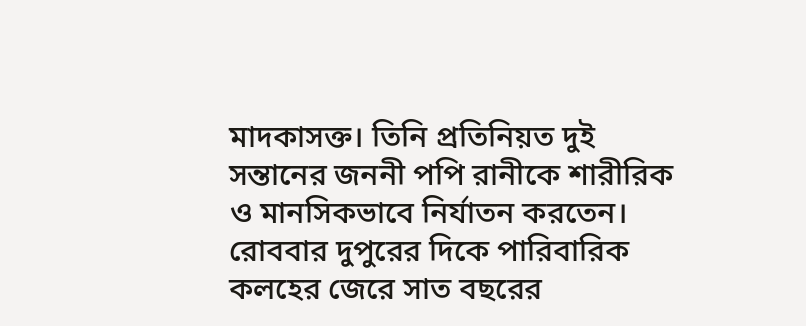মাদকাসক্ত। তিনি প্রতিনিয়ত দুই সন্তানের জননী পপি রানীকে শারীরিক ও মানসিকভাবে নির্যাতন করতেন।
রোববার দুপুরের দিকে পারিবারিক কলহের জেরে সাত বছরের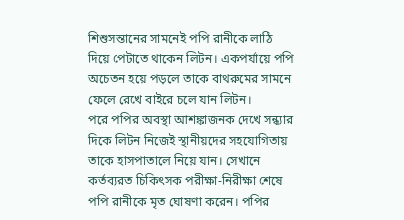শিশুসন্তানের সামনেই পপি রানীকে লাঠি দিয়ে পেটাতে থাকেন লিটন। একপর্যায়ে পপি অচেতন হয়ে পড়লে তাকে বাথরুমের সামনে ফেলে রেখে বাইরে চলে যান লিটন।
পরে পপির অবস্থা আশঙ্কাজনক দেখে সন্ধ্যার দিকে লিটন নিজেই স্থানীয়দের সহযোগিতায় তাকে হাসপাতালে নিয়ে যান। সেখানে কর্তব্যরত চিকিৎসক পরীক্ষা-নিরীক্ষা শেষে পপি রানীকে মৃত ঘোষণা করেন। পপির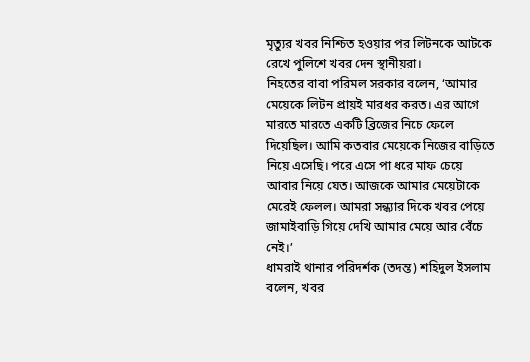মৃত্যুর খবর নিশ্চিত হওয়ার পর লিটনকে আটকে রেখে পুলিশে খবর দেন স্থানীয়রা।
নিহতের বাবা পরিমল সরকার বলেন, ‘আমার মেয়েকে লিটন প্রায়ই মারধর করত। এর আগে মারতে মারতে একটি ব্রিজের নিচে ফেলে দিয়েছিল। আমি কতবার মেয়েকে নিজের বাড়িতে নিয়ে এসেছি। পরে এসে পা ধরে মাফ চেয়ে আবার নিয়ে যেত। আজকে আমার মেয়েটাকে মেরেই ফেলল। আমরা সন্ধ্যার দিকে খবর পেয়ে জামাইবাড়ি গিয়ে দেখি আমার মেয়ে আর বেঁচে নেই।’
ধামরাই থানার পরিদর্শক (তদন্ত) শহিদুল ইসলাম বলেন, খবর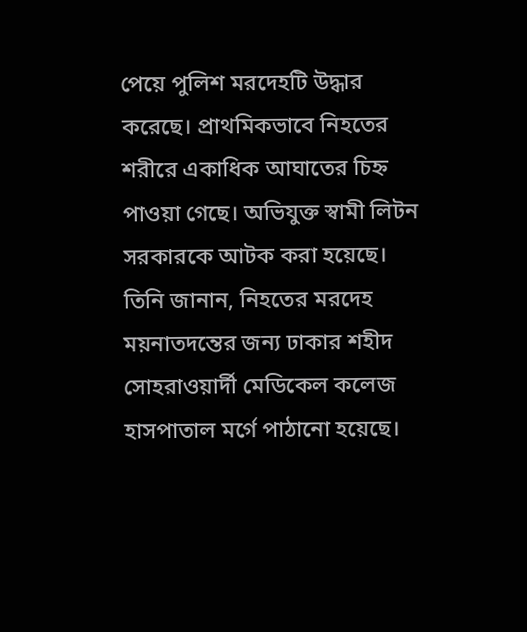পেয়ে পুলিশ মরদেহটি উদ্ধার করেছে। প্রাথমিকভাবে নিহতের শরীরে একাধিক আঘাতের চিহ্ন পাওয়া গেছে। অভিযুক্ত স্বামী লিটন সরকারকে আটক করা হয়েছে।
তিনি জানান, নিহতের মরদেহ ময়নাতদন্তের জন্য ঢাকার শহীদ সোহরাওয়ার্দী মেডিকেল কলেজ হাসপাতাল মর্গে পাঠানো হয়েছে।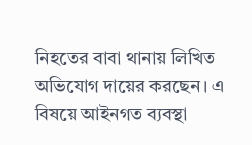নিহতের বাবা থানায় লিখিত অভিযোগ দায়ের করছেন। এ বিষয়ে আইনগত ব্যবস্থা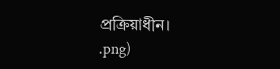প্রক্রিয়াধীন।
.png)